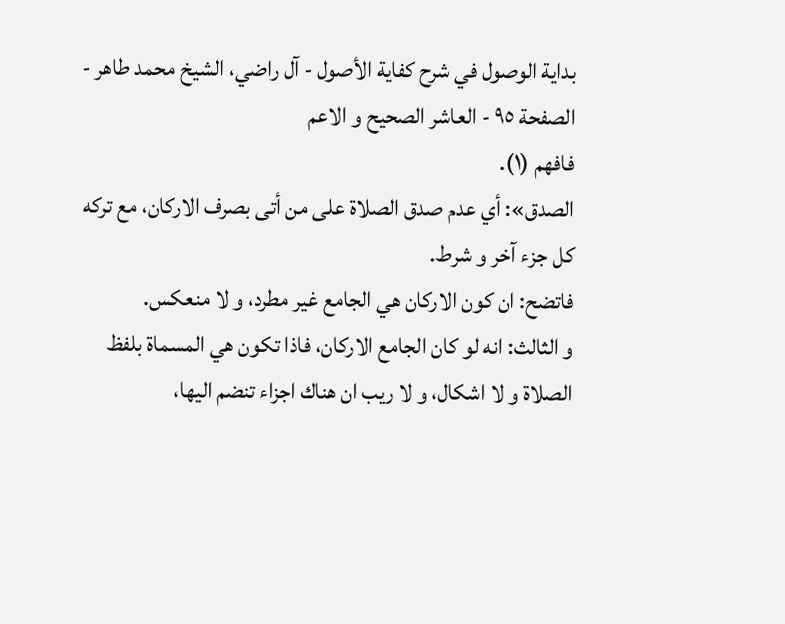بداية الوصول في شرح كفاية الأصول - آل راضي، الشيخ محمد طاهر - الصفحة ٩٥ - العاشر الصحيح و الاعم
فافهم (١).
الصدق»: أي عدم صدق الصلاة على من أتى بصرف الاركان، مع تركه كل جزء آخر و شرط.
فاتضح: ان كون الاركان هي الجامع غير مطرد، و لا منعكس.
و الثالث: انه لو كان الجامع الاركان، فاذا تكون هي المسماة بلفظ الصلاة و لا اشكال، و لا ريب ان هناك اجزاء تنضم اليها،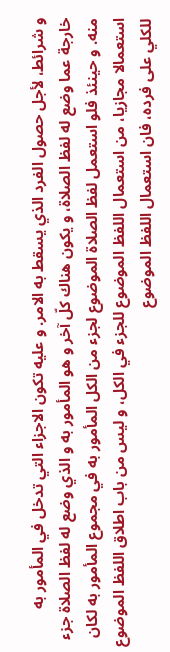و شرائط، لأجل حصول الفرد الذي يسقط به الامر. و عليه تكون الاجزاء التي تدخل في المأمور به خارجة عما وضع له لفظ الصلاة، و يكون هناك كلّ آخر و هو المأمور به و الذي وضع له لفظ الصلاة جزء منه. و حينئذ فلو استعمل لفظ الصلاة الموضوع لجزء من الكل المأمور به في مجموع المأمور به لكان استعمالا مجازيا، من استعمال اللفظ الموضوع للجزء في الكل، و ليس من باب اطلاق اللفظ الموضوع للكلي على فرده، فان استعمال اللفظ الموضوع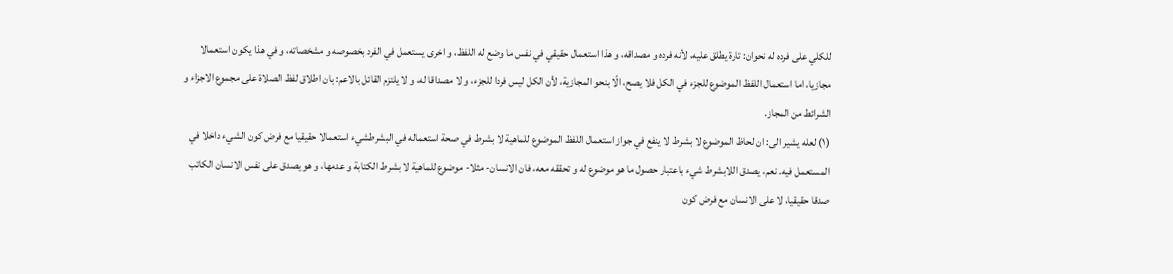للكلي على فرده له نحوان: تارة يطلق عليه، لأنه فرده و مصداقه، و هذا استعمال حقيقي في نفس ما وضع له اللفظ، و اخرى يستعمل في الفرد بخصوصه و مشخصاته، و في هذا يكون استعمالا مجازيا، اما استعمال اللفظ الموضوع للجزء في الكل فلا يصح، الّا بنحو المجازية، لأن الكل ليس فردا للجزء، و لا مصداقا له، و لا يلتزم القائل بالاعم: بان اطلاق لفظ الصلاة على مجموع الاجزاء و الشرائط من المجاز.
(١) لعله يشير الى: ان لحاظ الموضوع لا بشرط لا ينفع في جواز استعمال اللفظ الموضوع للماهية لا بشرط في صحة استعماله في البشرطشيء استعمالا حقيقيا مع فرض كون الشيء داخلا في المستعمل فيه. نعم، يصدق اللابشرط شيء باعتبار حصول ما هو موضوع له و تحققه معه، فان الانسان- مثلا- موضوع للماهية لا بشرط الكتابة و عدمها، و هو يصدق على نفس الانسان الكاتب صدقا حقيقيا، لا على الانسان مع فرض كون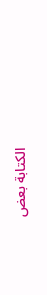الكتابة بعض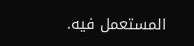المستعمل فيه.